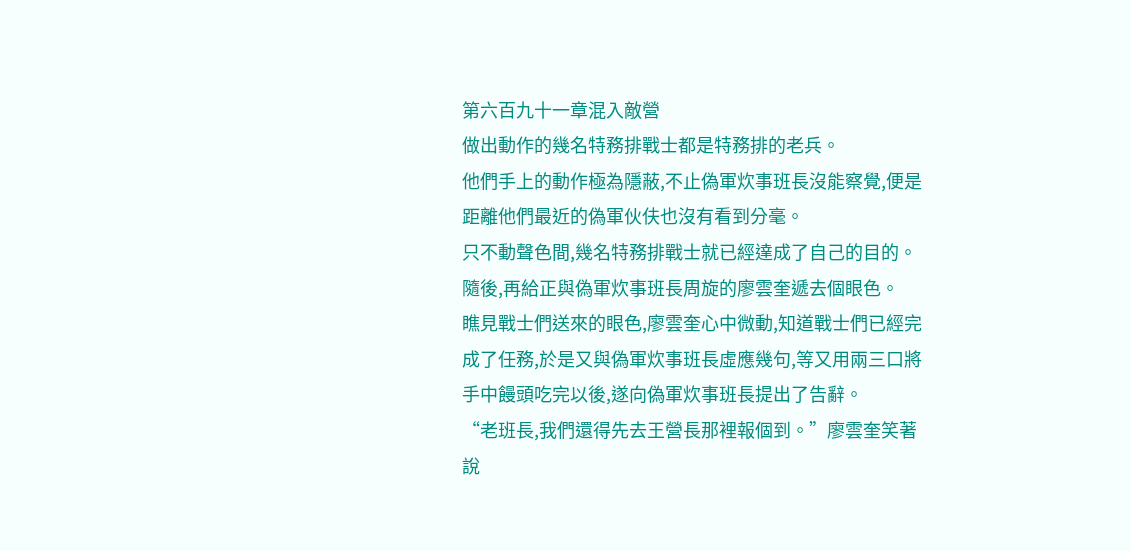第六百九十一章混入敵營
做出動作的幾名特務排戰士都是特務排的老兵。
他們手上的動作極為隱蔽,不止偽軍炊事班長沒能察覺,便是距離他們最近的偽軍伙伕也沒有看到分毫。
只不動聲色間,幾名特務排戰士就已經達成了自己的目的。
隨後,再給正與偽軍炊事班長周旋的廖雲奎遞去個眼色。
瞧見戰士們送來的眼色,廖雲奎心中微動,知道戰士們已經完成了任務,於是又與偽軍炊事班長虛應幾句,等又用兩三口將手中饅頭吃完以後,遂向偽軍炊事班長提出了告辭。
“老班長,我們還得先去王營長那裡報個到。”廖雲奎笑著說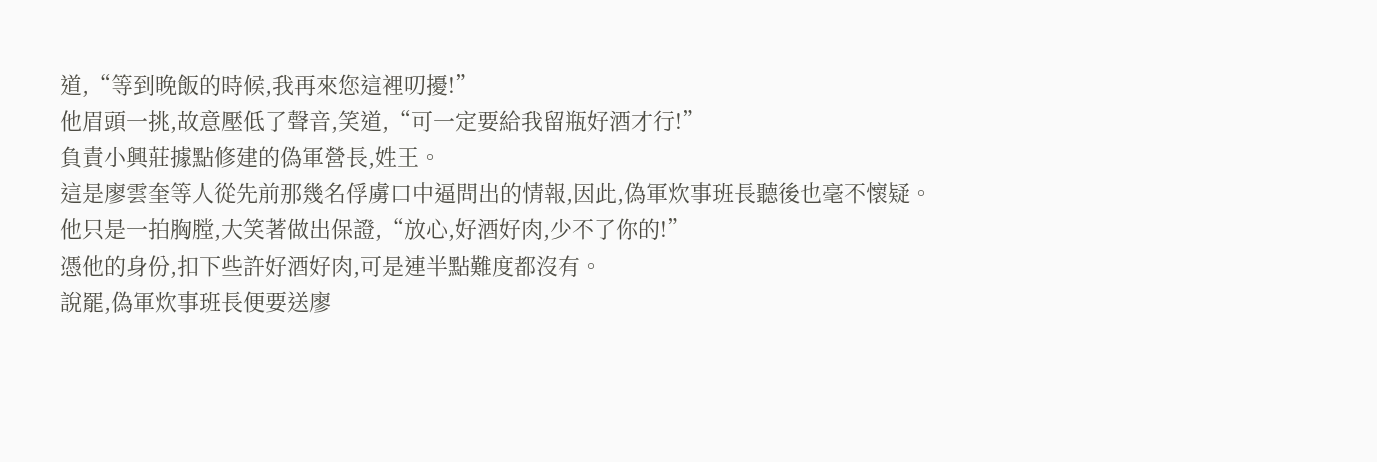道,“等到晚飯的時候,我再來您這裡叨擾!”
他眉頭一挑,故意壓低了聲音,笑道,“可一定要給我留瓶好酒才行!”
負責小興莊據點修建的偽軍營長,姓王。
這是廖雲奎等人從先前那幾名俘虜口中逼問出的情報,因此,偽軍炊事班長聽後也毫不懷疑。
他只是一拍胸膛,大笑著做出保證,“放心,好酒好肉,少不了你的!”
憑他的身份,扣下些許好酒好肉,可是連半點難度都沒有。
說罷,偽軍炊事班長便要送廖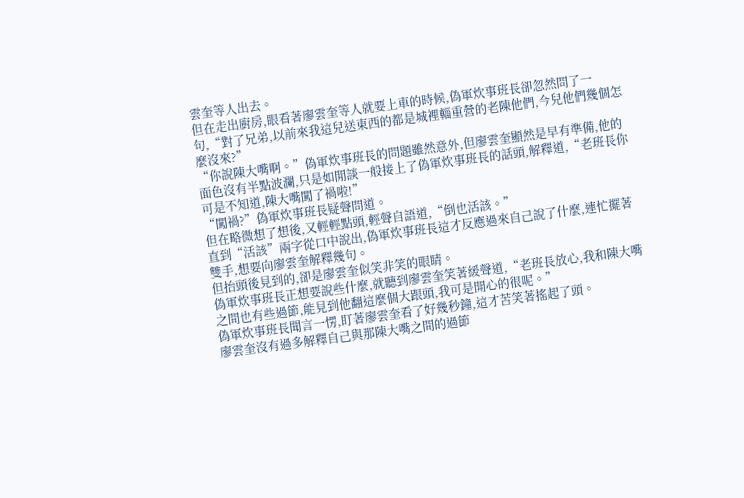雲奎等人出去。
但在走出廚房,眼看著廖雲奎等人就要上車的時候,偽軍炊事班長卻忽然問了一句,“對了兄弟,以前來我這兒送東西的都是城裡輜重營的老陳他們,今兒他們幾個怎麼沒來?”
“你說陳大嘴啊。”偽軍炊事班長的問題雖然意外,但廖雲奎顯然是早有準備,他的面色沒有半點波瀾,只是如閒談一般接上了偽軍炊事班長的話頭,解釋道,“老班長你可是不知道,陳大嘴闖了禍啦!”
“闖禍?”偽軍炊事班長疑聲問道。
但在略微想了想後,又輕輕點頭,輕聲自語道,“倒也活該。”
直到“活該”兩字從口中說出,偽軍炊事班長這才反應過來自己說了什麼,連忙擺著雙手,想要向廖雲奎解釋幾句。
但抬頭後見到的,卻是廖雲奎似笑非笑的眼睛。
偽軍炊事班長正想要說些什麼,就聽到廖雲奎笑著緩聲道,“老班長放心,我和陳大嘴之間也有些過節,能見到他翻這麼個大跟頭,我可是開心的很呢。”
偽軍炊事班長聞言一愣,盯著廖雲奎看了好幾秒鐘,這才苦笑著搖起了頭。
廖雲奎沒有過多解釋自己與那陳大嘴之間的過節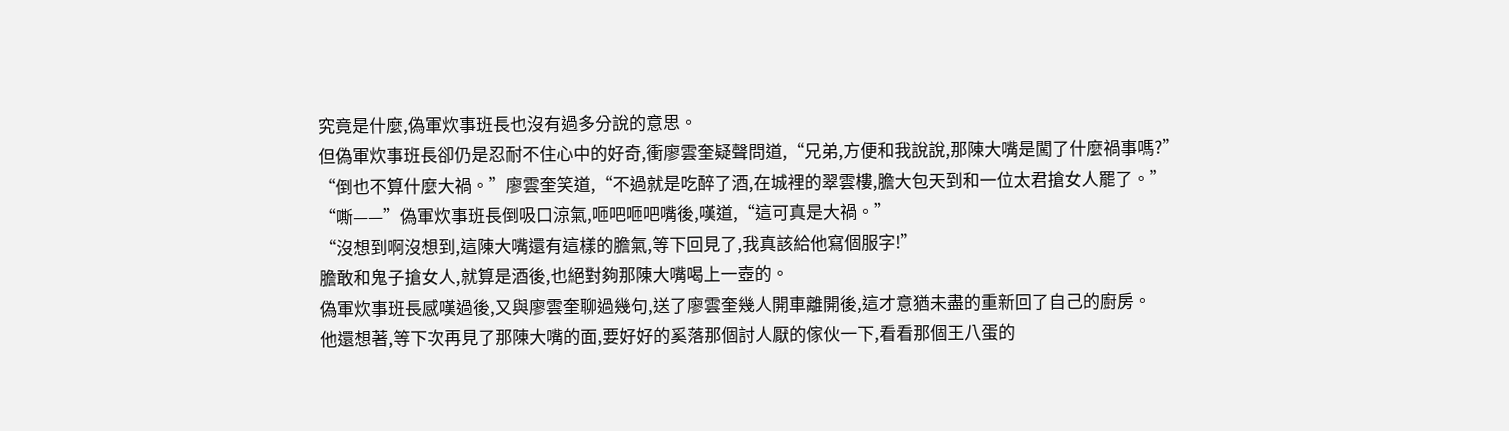究竟是什麼,偽軍炊事班長也沒有過多分說的意思。
但偽軍炊事班長卻仍是忍耐不住心中的好奇,衝廖雲奎疑聲問道,“兄弟,方便和我說說,那陳大嘴是闖了什麼禍事嗎?”
“倒也不算什麼大禍。”廖雲奎笑道,“不過就是吃醉了酒,在城裡的翠雲樓,膽大包天到和一位太君搶女人罷了。”
“嘶——”偽軍炊事班長倒吸口涼氣,咂吧咂吧嘴後,嘆道,“這可真是大禍。”
“沒想到啊沒想到,這陳大嘴還有這樣的膽氣,等下回見了,我真該給他寫個服字!”
膽敢和鬼子搶女人,就算是酒後,也絕對夠那陳大嘴喝上一壺的。
偽軍炊事班長感嘆過後,又與廖雲奎聊過幾句,送了廖雲奎幾人開車離開後,這才意猶未盡的重新回了自己的廚房。
他還想著,等下次再見了那陳大嘴的面,要好好的奚落那個討人厭的傢伙一下,看看那個王八蛋的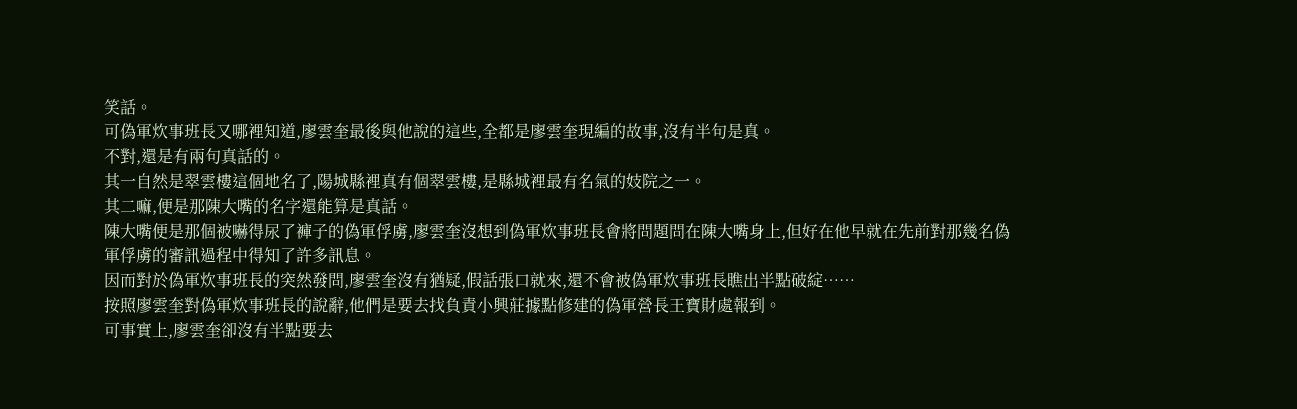笑話。
可偽軍炊事班長又哪裡知道,廖雲奎最後與他說的這些,全都是廖雲奎現編的故事,沒有半句是真。
不對,還是有兩句真話的。
其一自然是翠雲樓這個地名了,陽城縣裡真有個翠雲樓,是縣城裡最有名氣的妓院之一。
其二嘛,便是那陳大嘴的名字還能算是真話。
陳大嘴便是那個被嚇得尿了褲子的偽軍俘虜,廖雲奎沒想到偽軍炊事班長會將問題問在陳大嘴身上,但好在他早就在先前對那幾名偽軍俘虜的審訊過程中得知了許多訊息。
因而對於偽軍炊事班長的突然發問,廖雲奎沒有猶疑,假話張口就來,還不會被偽軍炊事班長瞧出半點破綻……
按照廖雲奎對偽軍炊事班長的說辭,他們是要去找負責小興莊據點修建的偽軍營長王寶財處報到。
可事實上,廖雲奎卻沒有半點要去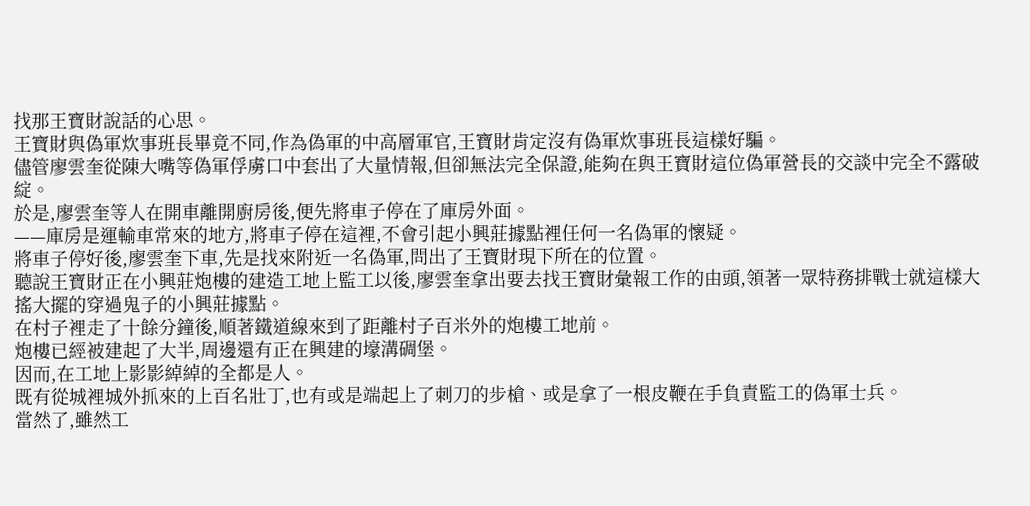找那王寶財說話的心思。
王寶財與偽軍炊事班長畢竟不同,作為偽軍的中高層軍官,王寶財肯定沒有偽軍炊事班長這樣好騙。
儘管廖雲奎從陳大嘴等偽軍俘虜口中套出了大量情報,但卻無法完全保證,能夠在與王寶財這位偽軍營長的交談中完全不露破綻。
於是,廖雲奎等人在開車離開廚房後,便先將車子停在了庫房外面。
——庫房是運輸車常來的地方,將車子停在這裡,不會引起小興莊據點裡任何一名偽軍的懷疑。
將車子停好後,廖雲奎下車,先是找來附近一名偽軍,問出了王寶財現下所在的位置。
聽說王寶財正在小興莊炮樓的建造工地上監工以後,廖雲奎拿出要去找王寶財彙報工作的由頭,領著一眾特務排戰士就這樣大搖大擺的穿過鬼子的小興莊據點。
在村子裡走了十餘分鐘後,順著鐵道線來到了距離村子百米外的炮樓工地前。
炮樓已經被建起了大半,周邊還有正在興建的壕溝碉堡。
因而,在工地上影影綽綽的全都是人。
既有從城裡城外抓來的上百名壯丁,也有或是端起上了刺刀的步槍、或是拿了一根皮鞭在手負責監工的偽軍士兵。
當然了,雖然工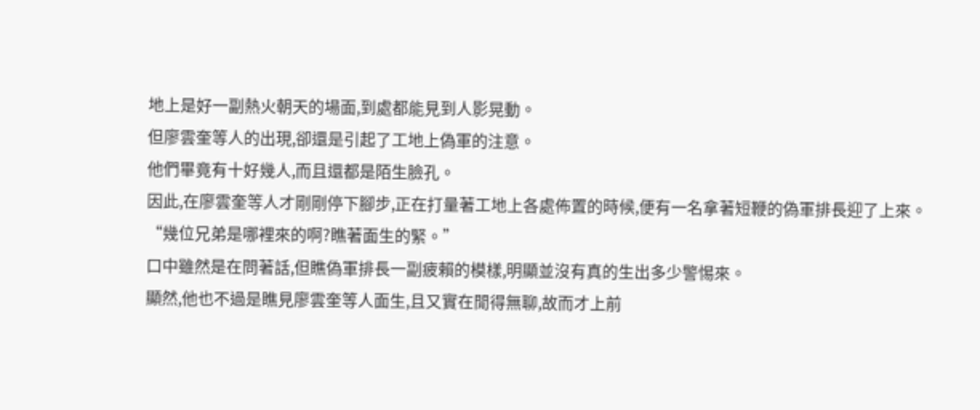地上是好一副熱火朝天的場面,到處都能見到人影晃動。
但廖雲奎等人的出現,卻還是引起了工地上偽軍的注意。
他們畢竟有十好幾人,而且還都是陌生臉孔。
因此,在廖雲奎等人才剛剛停下腳步,正在打量著工地上各處佈置的時候,便有一名拿著短鞭的偽軍排長迎了上來。
“幾位兄弟是哪裡來的啊?瞧著面生的緊。”
口中雖然是在問著話,但瞧偽軍排長一副疲賴的模樣,明顯並沒有真的生出多少警惕來。
顯然,他也不過是瞧見廖雲奎等人面生,且又實在閒得無聊,故而才上前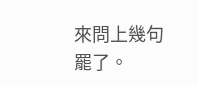來問上幾句罷了。